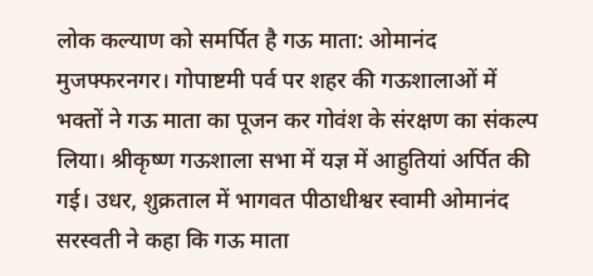लोक कल्याण को समर्पित है गऊ माता: ओमानंद
मुजफ्फरनगर। गोपाष्टमी पर्व पर शहर की गऊशालाओं में भक्तों ने गऊ माता का पूजन कर गोवंश के संरक्षण का संकल्प लिया। श्रीकृष्ण गऊशाला सभा में यज्ञ में आहुतियां अर्पित की गई। उधर, शुक्रताल में भागवत पीठाधीश्वर स्वामी ओमानंद सरस्वती ने कहा कि गऊ माता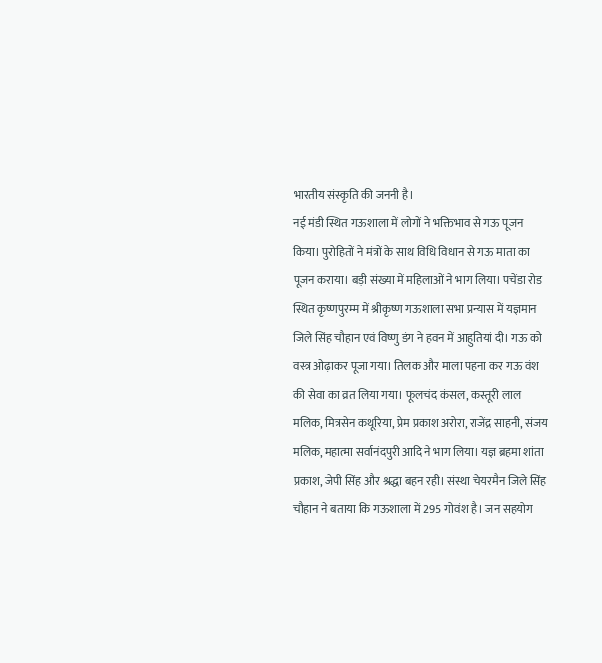भारतीय संस्कृति की जननी है।
नई मंडी स्थित गऊशाला में लोगों ने भक्तिभाव से गऊ पूजन किया। पुरोहितों ने मंत्रों के साथ विधि विधान से गऊ माता का पूजन कराया। बड़ी संख्या में महिलाओं ने भाग लिया। पचेंडा रोड स्थित कृष्णपुरम्म में श्रीकृष्ण गऊशाला सभा प्रन्यास में यज्ञमान जिले सिंह चौहान एवं विष्णु डंग ने हवन में आहुतियां दी। गऊ को वस्त्र ओढ़ाकर पूजा गया। तिलक और माला पहना कर गऊ वंश की सेवा का व्रत लिया गया। फूलचंद कंसल, कस्तूरी लाल मलिक, मित्रसेन कथूरिया, प्रेम प्रकाश अरोरा, राजेंद्र साहनी, संजय मलिक, महात्मा सर्वानंदपुरी आदि ने भाग लिया। यज्ञ ब्रहमा शांता प्रकाश, जेपी सिंह और श्रद्धा बहन रही। संस्था चेयरमैन जिले सिंह चौहान ने बताया कि गऊशाला में 295 गोवंश है। जन सहयोग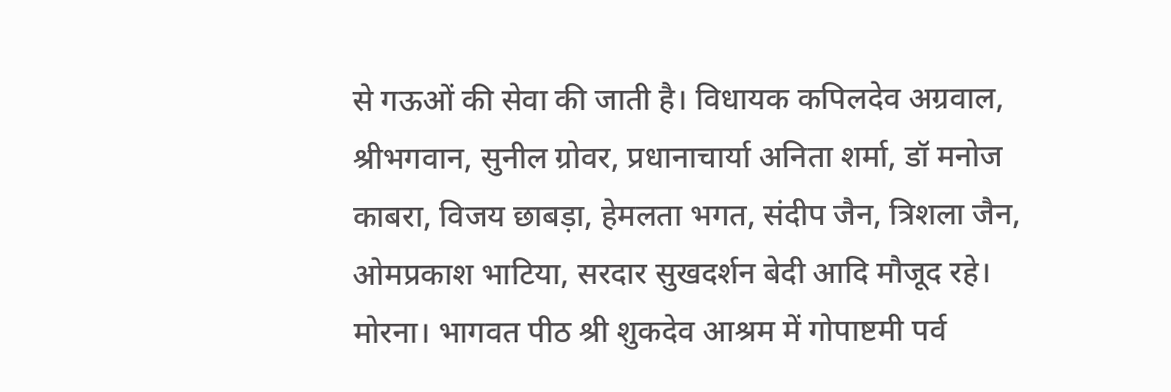से गऊओं की सेवा की जाती है। विधायक कपिलदेव अग्रवाल, श्रीभगवान, सुनील ग्रोवर, प्रधानाचार्या अनिता शर्मा, डॉ मनोज काबरा, विजय छाबड़ा, हेमलता भगत, संदीप जैन, त्रिशला जैन, ओमप्रकाश भाटिया, सरदार सुखदर्शन बेदी आदि मौजूद रहे।
मोरना। भागवत पीठ श्री शुकदेव आश्रम में गोपाष्टमी पर्व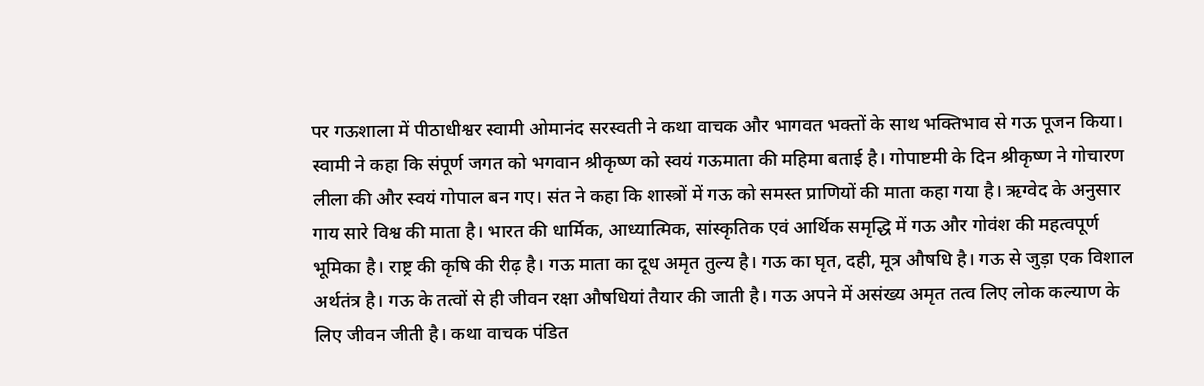पर गऊशाला में पीठाधीश्वर स्वामी ओमानंद सरस्वती ने कथा वाचक और भागवत भक्तों के साथ भक्तिभाव से गऊ पूजन किया। स्वामी ने कहा कि संपूर्ण जगत को भगवान श्रीकृष्ण को स्वयं गऊमाता की महिमा बताई है। गोपाष्टमी के दिन श्रीकृष्ण ने गोचारण लीला की और स्वयं गोपाल बन गए। संत ने कहा कि शास्त्रों में गऊ को समस्त प्राणियों की माता कहा गया है। ऋग्वेद के अनुसार गाय सारे विश्व की माता है। भारत की धार्मिक, आध्यात्मिक, सांस्कृतिक एवं आर्थिक समृद्धि में गऊ और गोवंश की महत्वपूर्ण भूमिका है। राष्ट्र की कृषि की रीढ़ है। गऊ माता का दूध अमृत तुल्य है। गऊ का घृत, दही, मूत्र औषधि है। गऊ से जुड़ा एक विशाल अर्थतंत्र है। गऊ के तत्वों से ही जीवन रक्षा औषधियां तैयार की जाती है। गऊ अपने में असंख्य अमृत तत्व लिए लोक कल्याण के लिए जीवन जीती है। कथा वाचक पंडित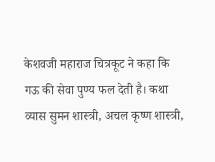केशवजी महाराज चित्रकूट ने कहा कि गऊ की सेवा पुण्य फल देती है। कथा व्यास सुमन शास्त्री, अचल कृष्ण शास्त्री,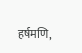हर्षमणि,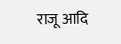राजू आदि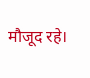मौजूद रहे।